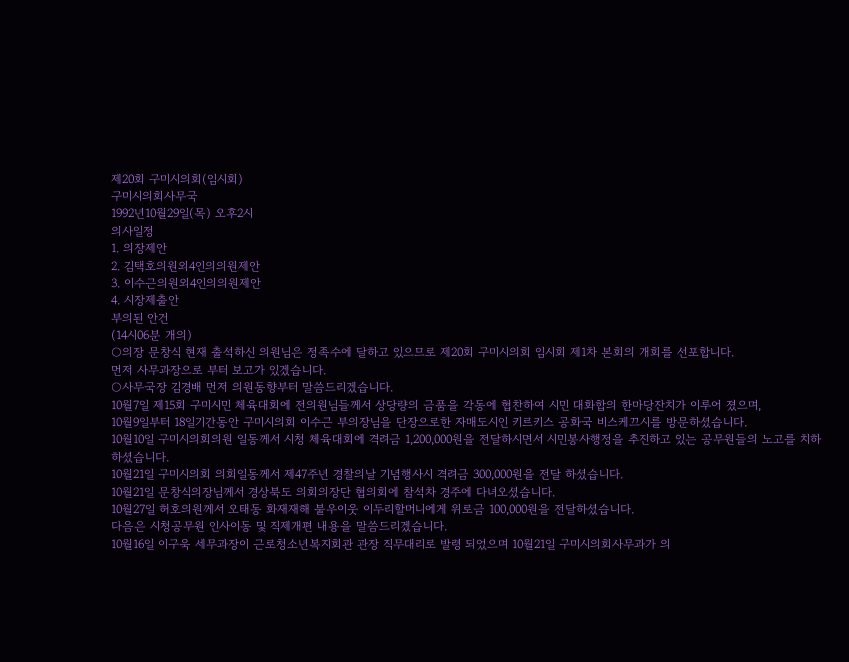제20회 구미시의회(임시회)
구미시의회사무국
1992년10월29일(목) 오후2시
의사일정
1. 의장제안
2. 김택호의원외4인의의원제안
3. 이수근의원외4인의의원제안
4. 시장제출안
부의된 안건
(14시06분 개의)
○의장 문창식 현재 출석하신 의원님은 정족수에 달하고 있으므로 제20회 구미시의회 임시회 제1차 본회의 개회를 선포합니다.
먼저 사무과장으로 부터 보고가 있겠습니다.
○사무국장 김경배 먼저 의원동향부터 말씀드리겠습니다.
10월7일 제15회 구미시민 체육대회에 전의원님들께서 상당량의 금품을 각동에 협찬하여 시민 대화합의 한마당잔치가 이루어 졌으며,
10월9일부터 18일기간동안 구미시의회 이수근 부의장님을 단장으로한 자매도시인 키르키스 공화국 비스케끄시를 방문하셨습니다.
10월10일 구미시의회의원 일동께서 시청 체육대회에 격려금 1,200,000원을 전달하시면서 시민봉사행정을 추진하고 있는 공무원들의 노고를 치하 하셨습니다.
10월21일 구미시의회 의회일동께서 제47주년 경찰의날 기념행사시 격려금 300,000원을 전달 하셨습니다.
10월21일 문창식의장님께서 경상북도 의회의장단 협의회에 참석차 경주에 다녀오셨습니다.
10월27일 허호의원께서 오태동 화재재해 불우이웃 이두리할머니에게 위로금 100,000원을 전달하셨습니다.
다음은 시청공무원 인사이동 및 직제개편 내용을 말씀드리겠습니다.
10월16일 이구욱 세무과장이 근로청소년복지회관 관장 직무대리로 발령 되었으며 10월21일 구미시의회사무과가 의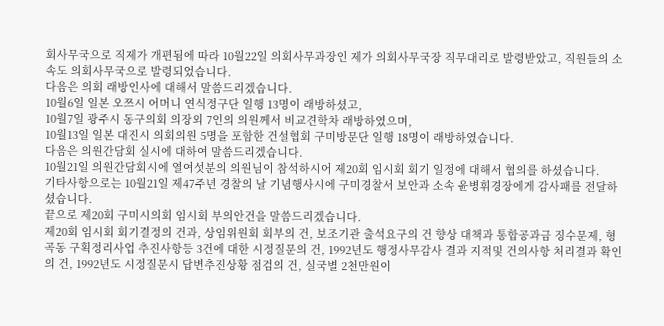회사무국으로 직제가 개편됨에 따라 10월22일 의회사무과장인 제가 의회사무국장 직무대리로 발령받았고, 직원들의 소속도 의회사무국으로 발령되었습니다.
다음은 의회 래방인사에 대해서 말씀드리겠습니다.
10월6일 일본 오쯔시 어머니 연식정구단 일행 13명이 래방하셨고,
10월7일 광주시 동구의회 의장외 7인의 의원께서 비교견학차 래방하였으며,
10월13일 일본 대진시 의회의원 5명을 포함한 건설협회 구미방문단 일행 18명이 래방하였습니다.
다음은 의원간담회 실시에 대하여 말씀드리겠습니다.
10월21일 의원간담회시에 열여섯분의 의원님이 참석하시어 제20회 임시회 회기 일정에 대해서 협의를 하셨습니다.
기타사항으로는 10월21일 제47주년 경찰의 날 기념행사시에 구미경찰서 보안과 소속 윤병휘경장에게 감사패를 전달하셨습니다.
끝으로 제20회 구미시의회 임시회 부의안건을 말씀드리겠습니다.
제20회 임시회 회기결정의 건과, 상임위원회 회부의 건, 보조기관 출석요구의 건 향상 대책과 통합공과금 징수문제, 형곡동 구획정리사업 추진사항등 3건에 대한 시정질문의 건, 1992년도 행정사무감사 결과 지적및 건의사항 처리결과 확인의 건, 1992년도 시정질문시 답변추진상황 점검의 건, 실국별 2천만원이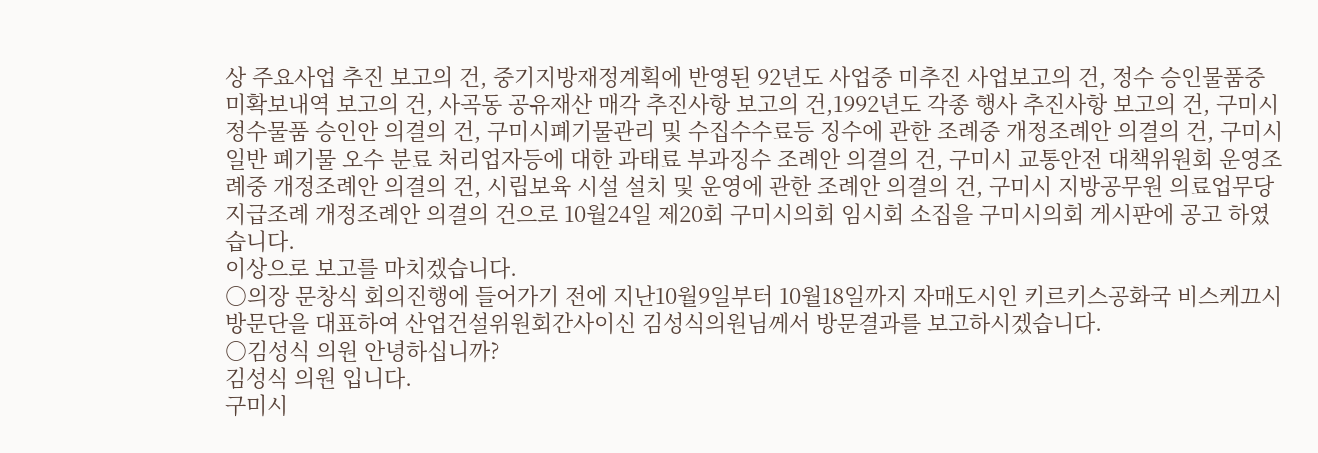상 주요사업 추진 보고의 건, 중기지방재정계획에 반영된 92년도 사업중 미추진 사업보고의 건, 정수 승인물품중 미확보내역 보고의 건, 사곡동 공유재산 매각 추진사항 보고의 건,1992년도 각종 행사 추진사항 보고의 건, 구미시 정수물품 승인안 의결의 건, 구미시폐기물관리 및 수집수수료등 징수에 관한 조례중 개정조례안 의결의 건, 구미시일반 폐기물 오수 분료 처리업자등에 대한 과태료 부과징수 조례안 의결의 건, 구미시 교통안전 대책위원회 운영조례중 개정조례안 의결의 건, 시립보육 시설 설치 및 운영에 관한 조례안 의결의 건, 구미시 지방공무원 의료업무당 지급조례 개정조례안 의결의 건으로 10월24일 제20회 구미시의회 임시회 소집을 구미시의회 게시판에 공고 하였습니다.
이상으로 보고를 마치겠습니다.
○의장 문창식 회의진행에 들어가기 전에 지난10월9일부터 10월18일까지 자매도시인 키르키스공화국 비스케끄시 방문단을 대표하여 산업건설위원회간사이신 김성식의원님께서 방문결과를 보고하시겠습니다.
○김성식 의원 안녕하십니까?
김성식 의원 입니다.
구미시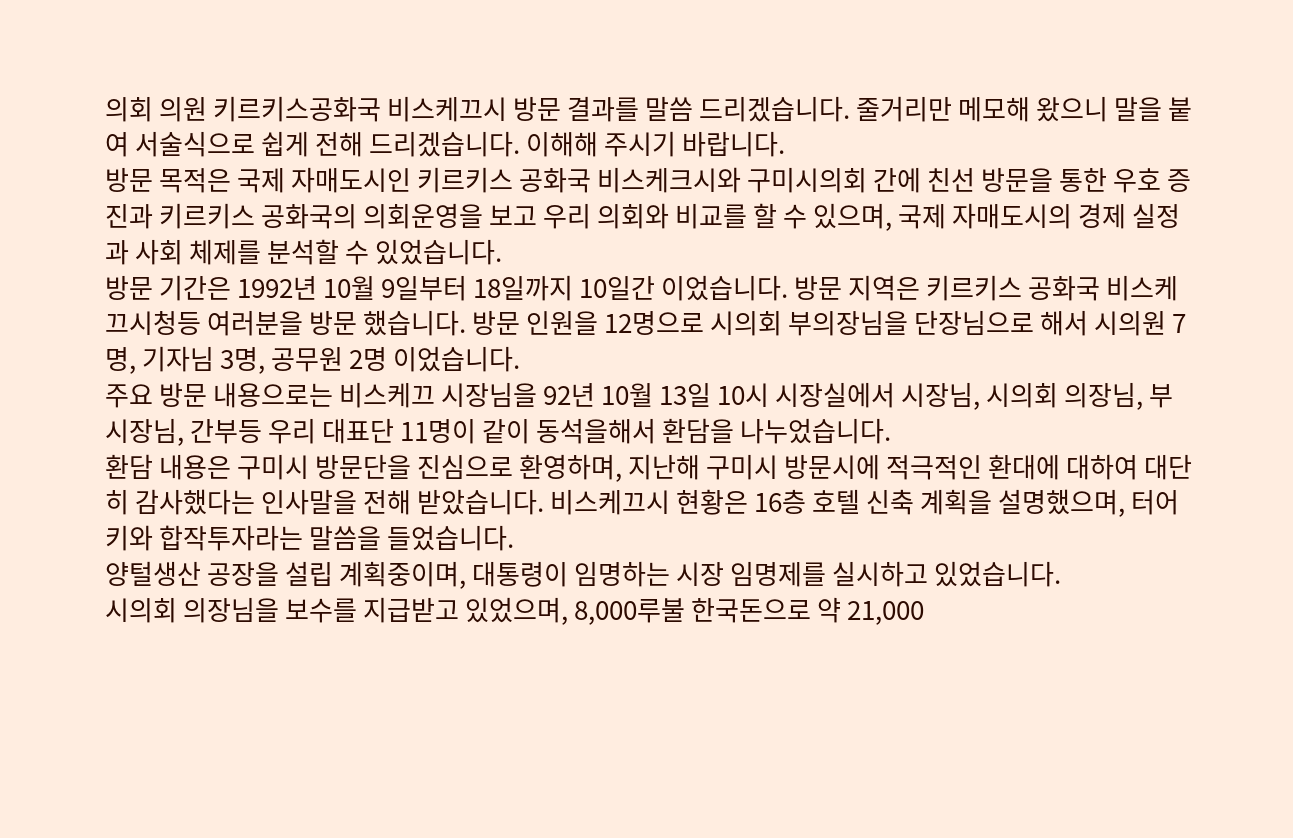의회 의원 키르키스공화국 비스케끄시 방문 결과를 말씀 드리겠습니다. 줄거리만 메모해 왔으니 말을 붙여 서술식으로 쉽게 전해 드리겠습니다. 이해해 주시기 바랍니다.
방문 목적은 국제 자매도시인 키르키스 공화국 비스케크시와 구미시의회 간에 친선 방문을 통한 우호 증진과 키르키스 공화국의 의회운영을 보고 우리 의회와 비교를 할 수 있으며, 국제 자매도시의 경제 실정과 사회 체제를 분석할 수 있었습니다.
방문 기간은 1992년 10월 9일부터 18일까지 10일간 이었습니다. 방문 지역은 키르키스 공화국 비스케끄시청등 여러분을 방문 했습니다. 방문 인원을 12명으로 시의회 부의장님을 단장님으로 해서 시의원 7명, 기자님 3명, 공무원 2명 이었습니다.
주요 방문 내용으로는 비스케끄 시장님을 92년 10월 13일 10시 시장실에서 시장님, 시의회 의장님, 부시장님, 간부등 우리 대표단 11명이 같이 동석을해서 환담을 나누었습니다.
환담 내용은 구미시 방문단을 진심으로 환영하며, 지난해 구미시 방문시에 적극적인 환대에 대하여 대단히 감사했다는 인사말을 전해 받았습니다. 비스케끄시 현황은 16층 호텔 신축 계획을 설명했으며, 터어키와 합작투자라는 말씀을 들었습니다.
양털생산 공장을 설립 계획중이며, 대통령이 임명하는 시장 임명제를 실시하고 있었습니다.
시의회 의장님을 보수를 지급받고 있었으며, 8,000루불 한국돈으로 약 21,000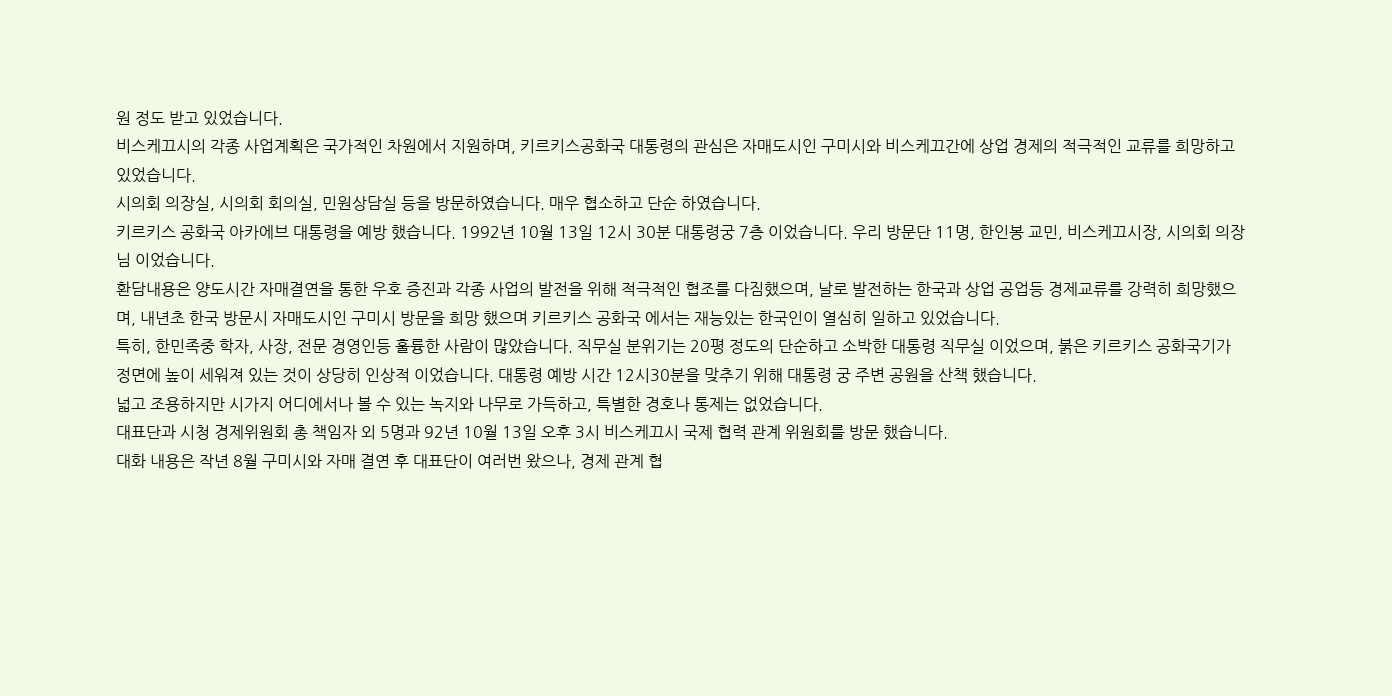원 정도 받고 있었습니다.
비스케끄시의 각종 사업계획은 국가적인 차원에서 지원하며, 키르키스공화국 대통령의 관심은 자매도시인 구미시와 비스케끄간에 상업 경제의 적극적인 교류를 희망하고 있었습니다.
시의회 의장실, 시의회 회의실, 민원상담실 등을 방문하였습니다. 매우 협소하고 단순 하였습니다.
키르키스 공화국 아카에브 대통령을 예방 했습니다. 1992년 10월 13일 12시 30분 대통령궁 7층 이었습니다. 우리 방문단 11명, 한인봉 교민, 비스케끄시장, 시의회 의장님 이었습니다.
환담내용은 양도시간 자매결연을 통한 우호 증진과 각종 사업의 발전을 위해 적극적인 협조를 다짐했으며, 날로 발전하는 한국과 상업 공업등 경제교류를 강력히 희망했으며, 내년초 한국 방문시 자매도시인 구미시 방문을 희망 했으며 키르키스 공화국 에서는 재능있는 한국인이 열심히 일하고 있었습니다.
특히, 한민족중 학자, 사장, 전문 경영인등 훌륭한 사람이 많았습니다. 직무실 분위기는 20평 정도의 단순하고 소박한 대통령 직무실 이었으며, 붉은 키르키스 공화국기가 정면에 높이 세워져 있는 것이 상당히 인상적 이었습니다. 대통령 예방 시간 12시30분을 맞추기 위해 대통령 궁 주변 공원을 산책 했습니다.
넓고 조용하지만 시가지 어디에서나 볼 수 있는 녹지와 나무로 가득하고, 특별한 경호나 통제는 없었습니다.
대표단과 시청 경제위원회 총 책임자 외 5명과 92년 10월 13일 오후 3시 비스케끄시 국제 협력 관계 위원회를 방문 했습니다.
대화 내용은 작년 8월 구미시와 자매 결연 후 대표단이 여러번 왔으나, 경제 관계 협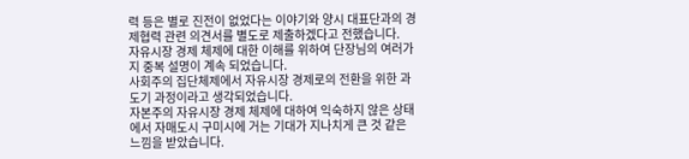력 등은 별로 진전이 없었다는 이야기와 양시 대표단과의 경제협력 관련 의견서를 별도로 제출하겠다고 전했습니다.
자유시장 경제 체제에 대한 이해를 위하여 단장님의 여러가지 중복 설명이 계속 되었습니다.
사회주의 집단체제에서 자유시장 경제로의 전환을 위한 과도기 과정이라고 생각되었습니다.
자본주의 자유시장 경제 체제에 대하여 익숙하지 않은 상태에서 자매도시 구미시에 거는 기대가 지나치게 큰 것 같은 느낌을 받았습니다.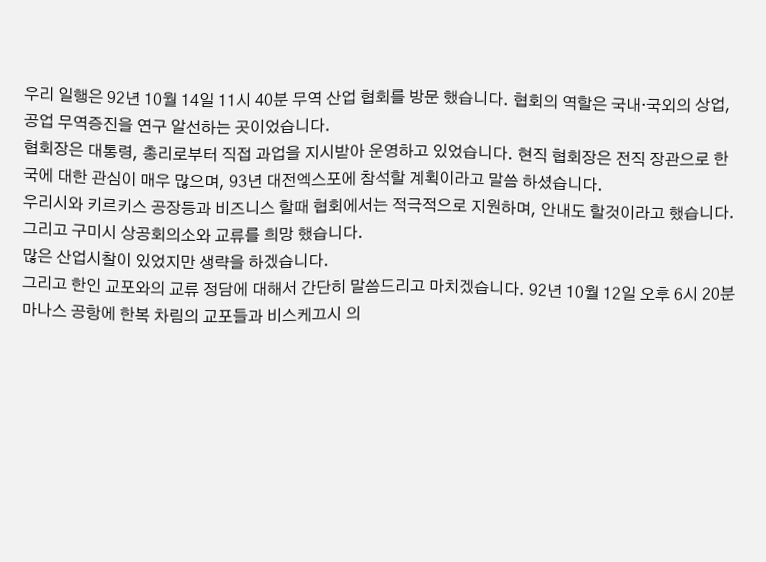우리 일행은 92년 10월 14일 11시 40분 무역 산업 협회를 방문 했습니다. 협회의 역할은 국내·국외의 상업, 공업 무역증진을 연구 알선하는 곳이었습니다.
협회장은 대통령, 총리로부터 직접 과업을 지시받아 운영하고 있었습니다. 현직 협회장은 전직 장관으로 한국에 대한 관심이 매우 많으며, 93년 대전엑스포에 참석할 계획이라고 말씀 하셨습니다.
우리시와 키르키스 공장등과 비즈니스 할때 협회에서는 적극적으로 지원하며, 안내도 할것이라고 했습니다.
그리고 구미시 상공회의소와 교류를 희망 했습니다.
많은 산업시찰이 있었지만 생략을 하겠습니다.
그리고 한인 교포와의 교류 정담에 대해서 간단히 말씀드리고 마치겠습니다. 92년 10월 12일 오후 6시 20분 마나스 공항에 한복 차림의 교포들과 비스케끄시 의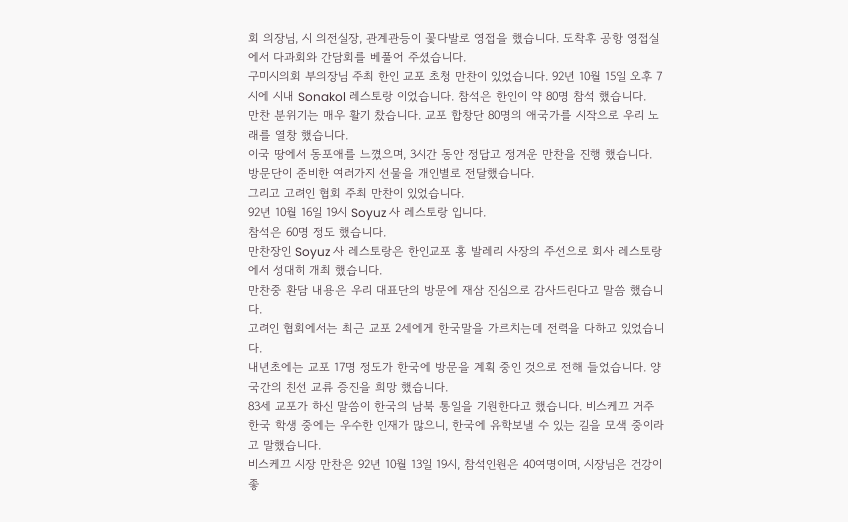회 의장님, 시 의전실장, 관계관등이 꽃다발로 영접을 했습니다. 도착후 공항 영접실에서 다과회와 간담회를 베풀어 주셨습니다.
구미시의회 부의장님 주최 한인 교포 초청 만찬이 있었습니다. 92년 10월 15일 오후 7시에 시내 Sonakol 레스토랑 이었습니다. 참석은 한인이 약 80명 참석 했습니다.
만찬 분위기는 매우 활기 찼습니다. 교포 합창단 80명의 애국가를 시작으로 우리 노래를 열창 했습니다.
이국 땅에서 동포애를 느꼈으며, 3시간 동안 정답고 정겨운 만찬을 진행 했습니다.
방문단이 준비한 여러가지 선물을 개인별로 전달했습니다.
그리고 고려인 협회 주최 만찬이 있었습니다.
92년 10월 16일 19시 Soyuz 사 레스토랑 입니다.
참석은 60명 정도 했습니다.
만찬장인 Soyuz 사 레스토랑은 한인교포 홍 발레리 사장의 주선으로 회사 레스토랑에서 성대히 개최 했습니다.
만찬중 환담 내용은 우리 대표단의 방문에 재삼 진심으로 감사드린다고 말씀 했습니다.
고려인 협회에서는 최근 교포 2세에게 한국말을 가르치는데 전력을 다하고 있었습니다.
내년초에는 교포 17명 정도가 한국에 방문을 계획 중인 것으로 전해 들었습니다. 양국간의 친선 교류 증진을 희망 했습니다.
83세 교포가 하신 말씀이 한국의 남북 통일을 기원한다고 했습니다. 비스케끄 거주 한국 학생 중에는 우수한 인재가 많으니, 한국에 유학보낼 수 있는 길을 모색 중이라고 말했습니다.
비스케끄 시장 만찬은 92년 10월 13일 19시, 참석인원은 40여명이며, 시장님은 건강이 좋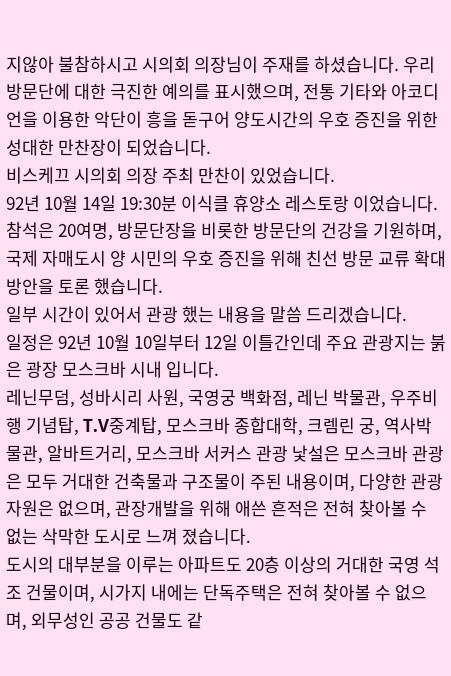지않아 불참하시고 시의회 의장님이 주재를 하셨습니다. 우리 방문단에 대한 극진한 예의를 표시했으며, 전통 기타와 아코디언을 이용한 악단이 흥을 돋구어 양도시간의 우호 증진을 위한 성대한 만찬장이 되었습니다.
비스케끄 시의회 의장 주최 만찬이 있었습니다.
92년 10월 14일 19:30분 이식클 휴양소 레스토랑 이었습니다. 참석은 20여명, 방문단장을 비롯한 방문단의 건강을 기원하며, 국제 자매도시 양 시민의 우호 증진을 위해 친선 방문 교류 확대 방안을 토론 했습니다.
일부 시간이 있어서 관광 했는 내용을 말씀 드리겠습니다.
일정은 92년 10월 10일부터 12일 이틀간인데 주요 관광지는 붉은 광장 모스크바 시내 입니다.
레닌무덤, 성바시리 사원, 국영궁 백화점, 레닌 박물관, 우주비행 기념탑, T.V중계탑, 모스크바 종합대학, 크렘린 궁, 역사박물관, 알바트거리, 모스크바 서커스 관광 낯설은 모스크바 관광은 모두 거대한 건축물과 구조물이 주된 내용이며, 다양한 관광자원은 없으며, 관장개발을 위해 애쓴 흔적은 전혀 찾아볼 수 없는 삭막한 도시로 느껴 졌습니다.
도시의 대부분을 이루는 아파트도 20층 이상의 거대한 국영 석조 건물이며, 시가지 내에는 단독주택은 전혀 찾아볼 수 없으며, 외무성인 공공 건물도 같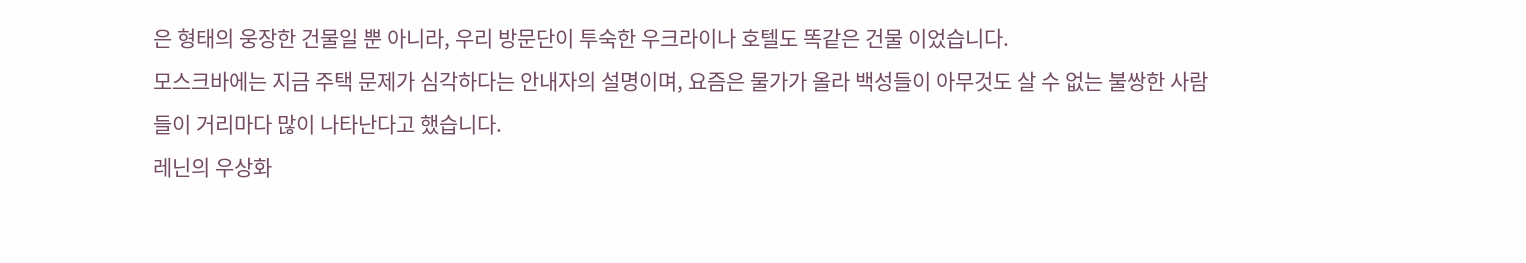은 형태의 웅장한 건물일 뿐 아니라, 우리 방문단이 투숙한 우크라이나 호텔도 똑같은 건물 이었습니다.
모스크바에는 지금 주택 문제가 심각하다는 안내자의 설명이며, 요즘은 물가가 올라 백성들이 아무것도 살 수 없는 불쌍한 사람들이 거리마다 많이 나타난다고 했습니다.
레닌의 우상화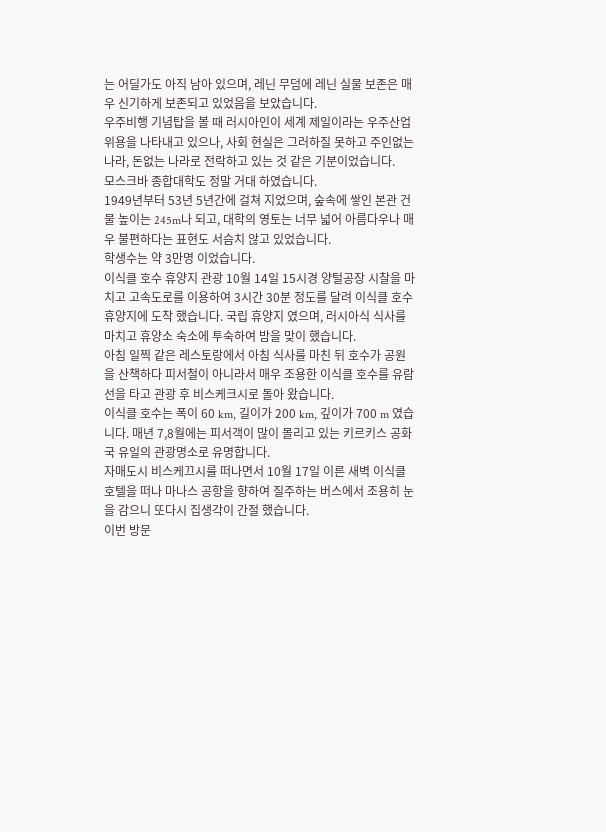는 어딜가도 아직 남아 있으며, 레닌 무덤에 레닌 실물 보존은 매우 신기하게 보존되고 있었음을 보았습니다.
우주비행 기념탑을 볼 때 러시아인이 세계 제일이라는 우주산업 위용을 나타내고 있으나, 사회 현실은 그러하질 못하고 주인없는 나라, 돈없는 나라로 전락하고 있는 것 같은 기분이었습니다.
모스크바 종합대학도 정말 거대 하였습니다.
1949년부터 53년 5년간에 걸쳐 지었으며, 숲속에 쌓인 본관 건물 높이는 245m나 되고, 대학의 영토는 너무 넓어 아름다우나 매우 불편하다는 표현도 서슴치 않고 있었습니다.
학생수는 약 3만명 이었습니다.
이식클 호수 휴양지 관광 10월 14일 15시경 양털공장 시찰을 마치고 고속도로를 이용하여 3시간 30분 정도를 달려 이식클 호수 휴양지에 도착 했습니다. 국립 휴양지 였으며, 러시아식 식사를 마치고 휴양소 숙소에 투숙하여 밤을 맞이 했습니다.
아침 일찍 같은 레스토랑에서 아침 식사를 마친 뒤 호수가 공원을 산책하다 피서철이 아니라서 매우 조용한 이식클 호수를 유람선을 타고 관광 후 비스케크시로 돌아 왔습니다.
이식클 호수는 폭이 60 km, 길이가 200 km, 깊이가 700 m 였습니다. 매년 7,8월에는 피서객이 많이 몰리고 있는 키르키스 공화국 유일의 관광명소로 유명합니다.
자매도시 비스케끄시를 떠나면서 10월 17일 이른 새벽 이식클 호텔을 떠나 마나스 공항을 향하여 질주하는 버스에서 조용히 눈을 감으니 또다시 집생각이 간절 했습니다.
이번 방문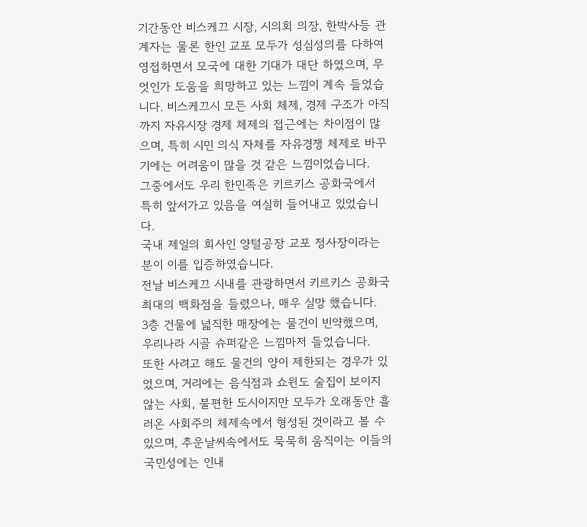기간동안 비스케끄 시장, 시의회 의장, 한박사등 관계자는 물론 한인 교포 모두가 성심성의를 다하여 영접하면서 모국에 대한 기대가 대단 하였으며, 무엇인가 도움을 희망하고 있는 느낌이 계속 들었습니다. 비스케끄시 모든 사회 체제, 경제 구조가 아직까지 자유시장 경제 체제의 접근에는 차이점이 많으며, 특히 시민 의식 자체를 자유경쟁 체제로 바꾸기에는 어려움이 많을 것 같은 느낌이었습니다.
그중에서도 우리 한민족은 키르키스 공화국에서 특히 앞서가고 있음을 여실히 들어내고 있었습니다.
국내 제일의 회사인 양털공장 교포 정사장이라는 분이 이를 입증하였습니다.
전날 비스케끄 시내를 관광하면서 키르키스 공화국 최대의 백화점을 들렸으나, 매우 실망 했습니다.
3층 건물에 넓직한 매장에는 물건이 빈약했으며, 우리나라 시골 슈퍼같은 느낌마저 들었습니다.
또한 사려고 해도 물건의 양이 제한되는 경우가 있었으며, 거리에는 음식점과 쇼윈도 술집이 보이지 않는 사회, 불편한 도시이지만 모두가 오래동안 흘러온 사회주의 체제속에서 형성된 것이라고 볼 수 있으며, 추운날씨속에서도 묵묵히 움직이는 이들의 국민성에는 인내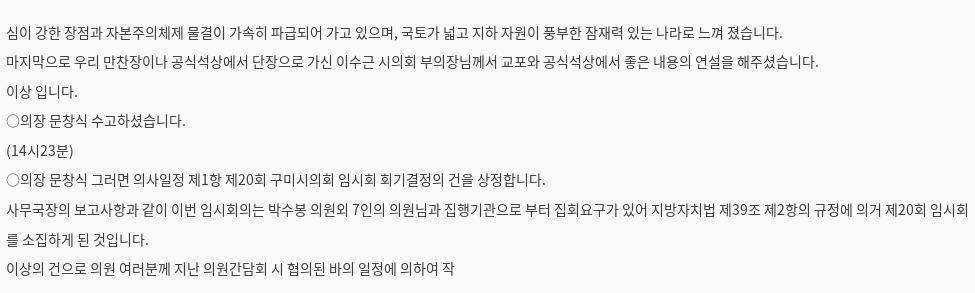심이 강한 장점과 자본주의체제 물결이 가속히 파급되어 가고 있으며, 국토가 넓고 지하 자원이 풍부한 잠재력 있는 나라로 느껴 졌습니다.
마지막으로 우리 만찬장이나 공식석상에서 단장으로 가신 이수근 시의회 부의장님께서 교포와 공식석상에서 좋은 내용의 연설을 해주셨습니다.
이상 입니다.
○의장 문창식 수고하셨습니다.
(14시23분)
○의장 문창식 그러면 의사일정 제1항 제20회 구미시의회 임시회 회기결정의 건을 상정합니다.
사무국장의 보고사항과 같이 이번 임시회의는 박수봉 의원외 7인의 의원님과 집행기관으로 부터 집회요구가 있어 지방자치법 제39조 제2항의 규정에 의거 제20회 임시회를 소집하게 된 것입니다.
이상의 건으로 의원 여러분께 지난 의원간담회 시 협의된 바의 일정에 의하여 작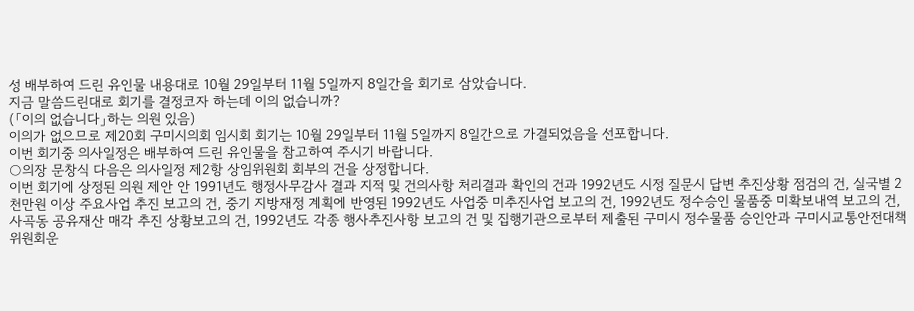성 배부하여 드린 유인물 내용대로 10월 29일부터 11월 5일까지 8일간을 회기로 삼았습니다.
지금 말씀드린대로 회기를 결정코자 하는데 이의 없습니까?
(「이의 없습니다」하는 의원 있음)
이의가 없으므로 제20회 구미시의회 임시회 회기는 10월 29일부터 11월 5일까지 8일간으로 가결되었음을 선포합니다.
이번 회기중 의사일정은 배부하여 드린 유인물을 참고하여 주시기 바랍니다.
○의장 문창식 다음은 의사일정 제2항 상임위원회 회부의 건을 상정합니다.
이번 회기에 상정된 의원 제안 안 1991년도 행정사무감사 결과 지적 및 건의사항 처리결과 확인의 건과 1992년도 시정 질문시 답변 추진상황 점검의 건, 실국별 2천만원 이상 주요사업 추진 보고의 건, 중기 지방재정 계획에 반영된 1992년도 사업중 미추진사업 보고의 건, 1992년도 정수승인 물품중 미확보내역 보고의 건, 사곡동 공유재산 매각 추진 상황보고의 건, 1992년도 각종 행사추진사항 보고의 건 및 집행기관으로부터 제출된 구미시 정수물품 승인안과 구미시교통안전대책위원회운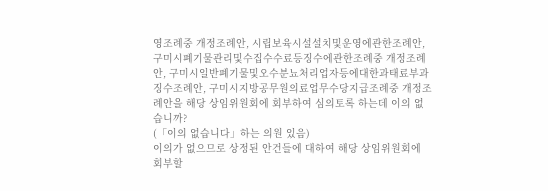영조례중 개정조례안, 시립보육시설설치및운영에관한조례안, 구미시폐기물관리및수집수수료등징수에관한조례중 개정조례안, 구미시일반폐기물및오수분뇨처리업자등에대한과태료부과징수조례안, 구미시지방공무원의료업무수당지급조례중 개정조례안을 해당 상임위원회에 회부하여 심의토록 하는데 이의 없습니까?
(「이의 없습니다」하는 의원 있음)
이의가 없으므로 상정된 안건들에 대하여 해당 상임위원회에 회부할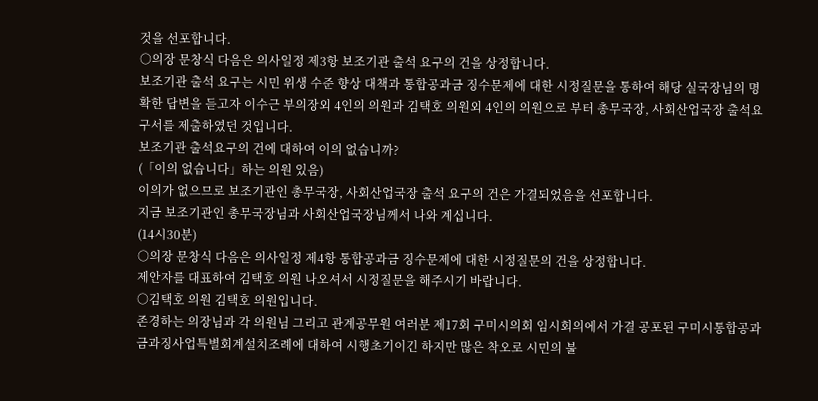것을 선포합니다.
○의장 문창식 다음은 의사일정 제3항 보조기관 출석 요구의 건을 상정합니다.
보조기관 출석 요구는 시민 위생 수준 향상 대책과 통합공과금 징수문제에 대한 시정질문을 통하여 해당 실국장님의 명확한 답변을 듣고자 이수근 부의장외 4인의 의원과 김택호 의원외 4인의 의원으로 부터 총무국장, 사회산업국장 출석요구서를 제출하였던 것입니다.
보조기관 출석요구의 건에 대하여 이의 없습니까?
(「이의 없습니다」하는 의원 있음)
이의가 없으므로 보조기관인 총무국장, 사회산업국장 출석 요구의 건은 가결되었음을 선포합니다.
지금 보조기관인 총무국장님과 사회산업국장님께서 나와 계십니다.
(14시30분)
○의장 문창식 다음은 의사일정 제4항 통합공과금 징수문제에 대한 시정질문의 건을 상정합니다.
제안자를 대표하여 김택호 의원 나오셔서 시정질문을 해주시기 바랍니다.
○김택호 의원 김택호 의원입니다.
존경하는 의장님과 각 의원님 그리고 관계공무원 여러분 제17회 구미시의회 임시회의에서 가결 공포된 구미시통합공과금과징사업특별회계설치조례에 대하여 시행초기이긴 하지만 많은 착오로 시민의 불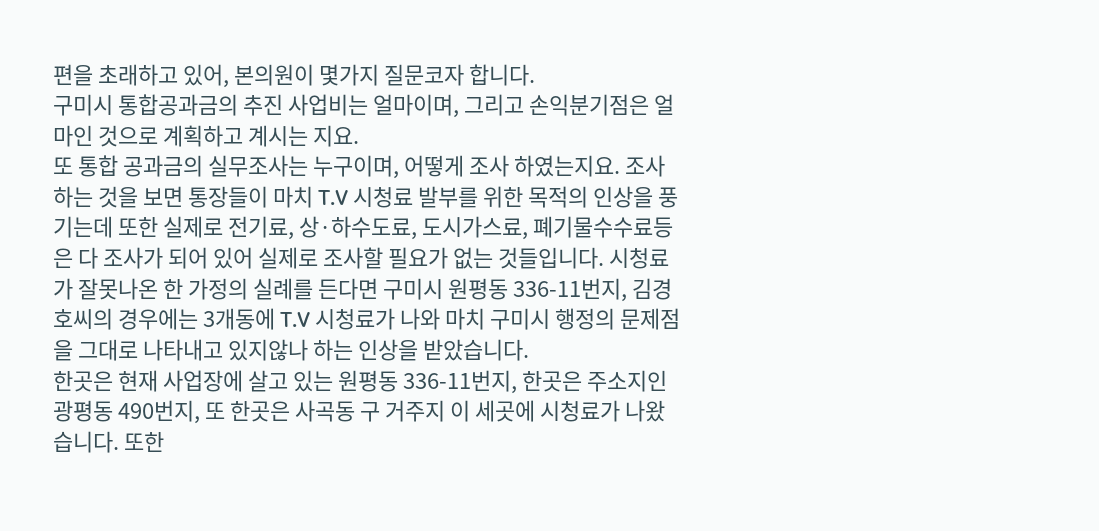편을 초래하고 있어, 본의원이 몇가지 질문코자 합니다.
구미시 통합공과금의 추진 사업비는 얼마이며, 그리고 손익분기점은 얼마인 것으로 계획하고 계시는 지요.
또 통합 공과금의 실무조사는 누구이며, 어떻게 조사 하였는지요. 조사하는 것을 보면 통장들이 마치 T.V 시청료 발부를 위한 목적의 인상을 풍기는데 또한 실제로 전기료, 상·하수도료, 도시가스료, 폐기물수수료등은 다 조사가 되어 있어 실제로 조사할 필요가 없는 것들입니다. 시청료가 잘못나온 한 가정의 실례를 든다면 구미시 원평동 336-11번지, 김경호씨의 경우에는 3개동에 T.V 시청료가 나와 마치 구미시 행정의 문제점을 그대로 나타내고 있지않나 하는 인상을 받았습니다.
한곳은 현재 사업장에 살고 있는 원평동 336-11번지, 한곳은 주소지인 광평동 490번지, 또 한곳은 사곡동 구 거주지 이 세곳에 시청료가 나왔습니다. 또한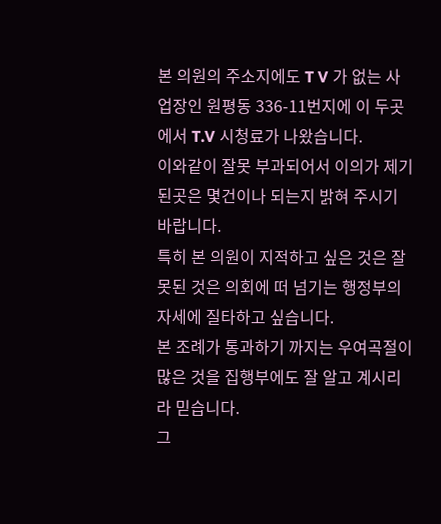본 의원의 주소지에도 T V 가 없는 사업장인 원평동 336-11번지에 이 두곳에서 T.V 시청료가 나왔습니다.
이와같이 잘못 부과되어서 이의가 제기된곳은 몇건이나 되는지 밝혀 주시기 바랍니다.
특히 본 의원이 지적하고 싶은 것은 잘못된 것은 의회에 떠 넘기는 행정부의 자세에 질타하고 싶습니다.
본 조례가 통과하기 까지는 우여곡절이 많은 것을 집행부에도 잘 알고 계시리라 믿습니다.
그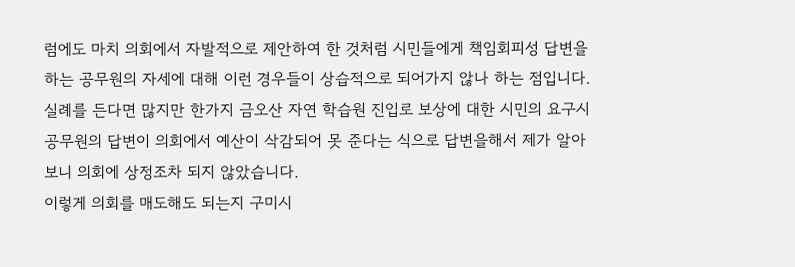럼에도 마치 의회에서 자발적으로 제안하여 한 것처럼 시민들에게 책임회피성 답변을 하는 공무원의 자세에 대해 이런 경우들이 상습적으로 되어가지 않나 하는 점입니다.
실례를 든다면 많지만 한가지 금오산 자연 학습원 진입로 보상에 대한 시민의 요구시 공무원의 답변이 의회에서 예산이 삭감되어 못 준다는 식으로 답변을해서 제가 알아보니 의회에 상정조차 되지 않았습니다.
이렇게 의회를 매도해도 되는지 구미시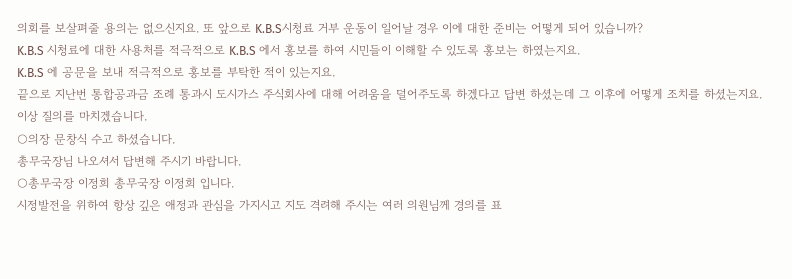의회를 보살펴줄 용의는 없으신지요. 또 앞으로 K.B.S시청료 거부 운동이 일어날 경우 이에 대한 준비는 어떻게 되어 있습니까?
K.B.S 시청료에 대한 사용처를 적극적으로 K.B.S 에서 홍보를 하여 시민들이 이해할 수 있도록 홍보는 하였는지요.
K.B.S 에 공문을 보내 적극적으로 홍보를 부탁한 적이 있는지요.
끝으로 지난번 통합공과금 조례 통과시 도시가스 주식회사에 대해 어려움을 덜어주도록 하겠다고 답변 하셨는데 그 이후에 어떻게 조치를 하셨는지요.
이상 질의를 마치겠습니다.
○의장 문창식 수고 하셨습니다.
총무국장님 나오셔서 답변해 주시기 바랍니다.
○총무국장 이정희 총무국장 이정희 입니다.
시정발전을 위하여 항상 깊은 애정과 관심을 가지시고 지도 격려해 주시는 여러 의원님께 경의를 표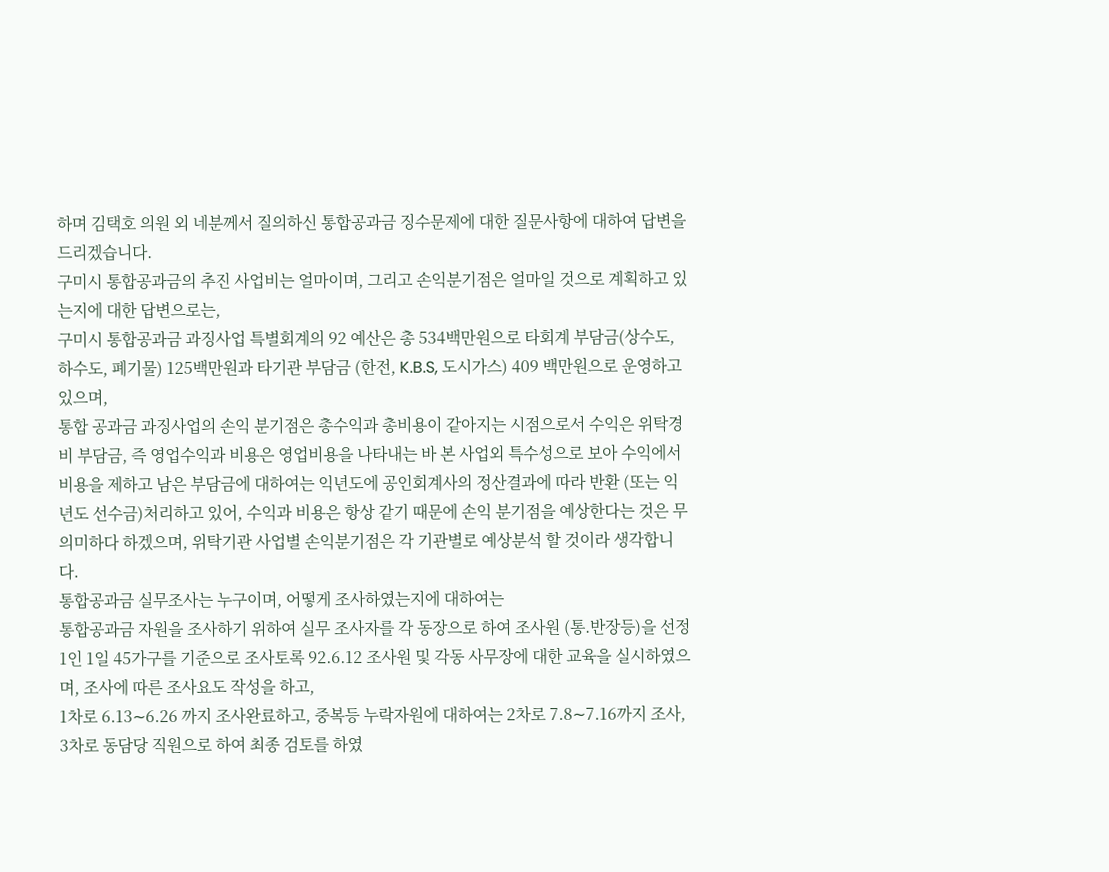하며 김택호 의원 외 네분께서 질의하신 통합공과금 징수문제에 대한 질문사항에 대하여 답변을 드리겠습니다.
구미시 통합공과금의 추진 사업비는 얼마이며, 그리고 손익분기점은 얼마일 것으로 계획하고 있는지에 대한 답변으로는,
구미시 통합공과금 과징사업 특별회계의 92 예산은 총 534백만원으로 타회계 부담금(상수도, 하수도, 폐기물) 125백만원과 타기관 부담금 (한전, K.B.S, 도시가스) 409 백만원으로 운영하고 있으며,
통합 공과금 과징사업의 손익 분기점은 총수익과 총비용이 같아지는 시점으로서 수익은 위탁경비 부담금, 즉 영업수익과 비용은 영업비용을 나타내는 바 본 사업외 특수성으로 보아 수익에서 비용을 제하고 남은 부담금에 대하여는 익년도에 공인회계사의 정산결과에 따라 반환 (또는 익년도 선수금)처리하고 있어, 수익과 비용은 항상 같기 때문에 손익 분기점을 예상한다는 것은 무의미하다 하겠으며, 위탁기관 사업별 손익분기점은 각 기관별로 예상분석 할 것이라 생각합니다.
통합공과금 실무조사는 누구이며, 어떻게 조사하였는지에 대하여는
통합공과금 자원을 조사하기 위하여 실무 조사자를 각 동장으로 하여 조사원 (통.반장등)을 선정 1인 1일 45가구를 기준으로 조사토록 92.6.12 조사원 및 각동 사무장에 대한 교육을 실시하였으며, 조사에 따른 조사요도 작성을 하고,
1차로 6.13∼6.26 까지 조사완료하고, 중복등 누락자원에 대하여는 2차로 7.8∼7.16까지 조사, 3차로 동담당 직원으로 하여 최종 검토를 하였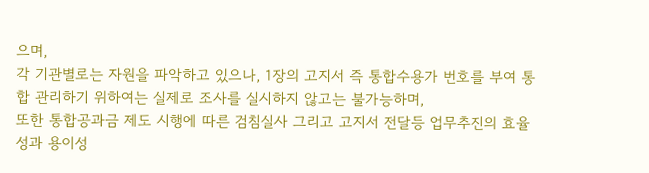으며,
각 기관별로는 자원을 파악하고 있으나, 1장의 고지서 즉 통합수용가 번호를 부여 통합 관리하기 위하여는 실제로 조사를 실시하지 않고는 불가능하며,
또한 통합공과금 제도 시행에 따른 검침실사 그리고 고지서 전달등 업무추진의 효율성과 용이성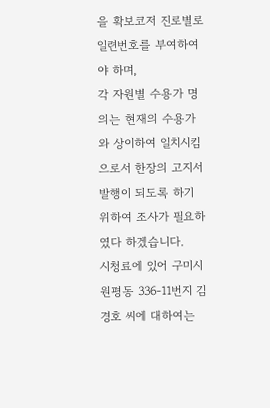을 확보코저 진로별로 일련번호를 부여하여야 하며,
각 자원별 수용가 명의는 현재의 수용가와 상이하여 일치시킴으로서 한장의 고지서 발행이 되도록 하기 위하여 조사가 필요하였다 하겠습니다.
시청료에 있어 구미시 원평동 336-11번지 김경호 씨에 대하여는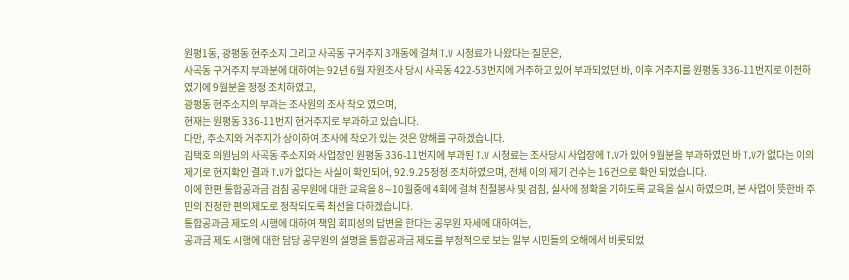원평1동, 광평동 현주소지 그리고 사곡동 구거주지 3개동에 걸쳐 T.V 시청료가 나왔다는 질문은,
사곡동 구거주지 부과분에 대하여는 92년 6월 자원조사 당시 사곡동 422-53번지에 거주하고 있어 부과되었던 바, 이후 거주지를 원평동 336-11번지로 이전하였기에 9월분을 정정 조치하였고,
광평동 현주소지의 부과는 조사원의 조사 착오 였으며,
현재는 원평동 336-11번지 현거주지로 부과하고 있습니다.
다만, 주소지와 거주지가 상이하여 조사에 착오가 있는 것은 양해를 구하겠습니다.
김택호 의원님의 사곡동 주소지와 사업장인 원평동 336-11번지에 부과된 T.V 시청료는 조사당시 사업장에 T.V가 있어 9월분을 부과하였던 바 T.V가 없다는 이의 제기로 현지확인 결과 T.V가 없다는 사실이 확인되어, 92.9.25정정 조치하였으며, 전체 이의 제기 건수는 16건으로 확인 되었습니다.
이에 한편 통합공과금 검침 공무원에 대한 교육을 8∼10월중에 4회에 걸쳐 친절봉사 및 검침, 실사에 정확을 기하도록 교육을 실시 하였으며, 본 사업이 뜻한바 주민의 진정한 편의제도로 정착되도록 최선을 다하겠습니다.
통합공과금 제도의 시행에 대하여 책임 회피성의 답변을 한다는 공무원 자세에 대하여는,
공과금 제도 시행에 대한 담당 공무원의 설명을 통합공과금 제도를 부정적으로 보는 일부 시민들의 오해에서 비롯되었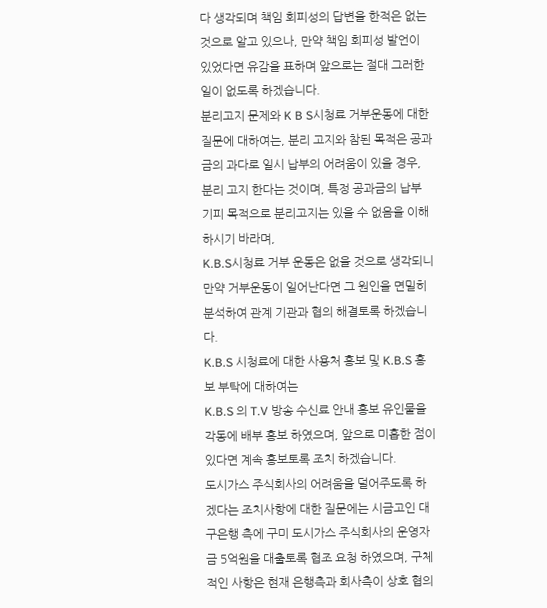다 생각되며 책임 회피성의 답변을 한적은 없는 것으로 알고 있으나, 만약 책임 회피성 발언이 있었다면 유감을 표하며 앞으로는 절대 그러한 일이 없도록 하겠습니다.
분리고지 문제와 K B S시청료 거부운동에 대한 질문에 대하여는, 분리 고지와 참된 목적은 공과금의 과다로 일시 납부의 어려움이 있을 경우, 분리 고지 한다는 것이며, 특정 공과금의 납부 기피 목적으로 분리고지는 있을 수 없음을 이해하시기 바라며,
K.B.S시청료 거부 운동은 없을 것으로 생각되니 만약 거부운동이 일어난다면 그 원인을 면밀히 분석하여 관계 기관과 협의 해결토록 하겠습니다.
K.B.S 시청료에 대한 사용처 홍보 및 K.B.S 홍보 부탁에 대하여는
K.B.S 의 T.V 방송 수신료 안내 홍보 유인물을 각동에 배부 홍보 하였으며, 앞으로 미흡한 점이 있다면 계속 홍보토록 조치 하겠습니다.
도시가스 주식회사의 어려움을 덜어주도록 하겠다는 조치사항에 대한 질문에는 시금고인 대구은행 측에 구미 도시가스 주식회사의 운영자금 5억원을 대출토록 협조 요청 하였으며, 구체적인 사항은 현재 은행측과 회사측이 상호 협의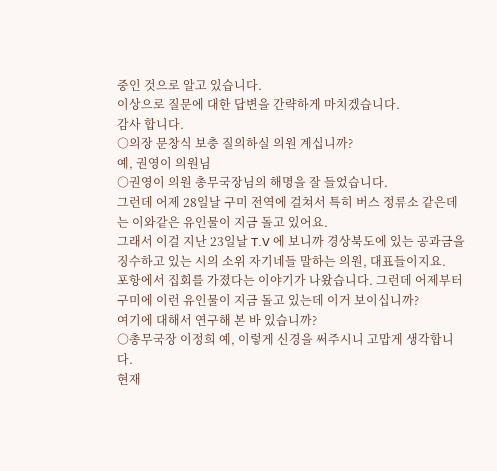중인 것으로 알고 있습니다.
이상으로 질문에 대한 답변을 간략하게 마치겠습니다.
감사 합니다.
○의장 문창식 보충 질의하실 의원 계십니까?
예, 권영이 의원님
○권영이 의원 총무국장님의 해명을 잘 들었습니다.
그런데 어제 28일날 구미 전역에 걸쳐서 특히 버스 정류소 같은데는 이와같은 유인물이 지금 돌고 있어요.
그래서 이걸 지난 23일날 T.V 에 보니까 경상북도에 있는 공과금을 징수하고 있는 시의 소위 자기네들 말하는 의원, 대표들이지요.
포항에서 집회를 가졌다는 이야기가 나왔습니다. 그런데 어제부터 구미에 이런 유인물이 지금 돌고 있는데 이거 보이십니까?
여기에 대해서 연구해 본 바 있습니까?
○총무국장 이정희 예, 이렇게 신경을 써주시니 고맙게 생각합니다.
현재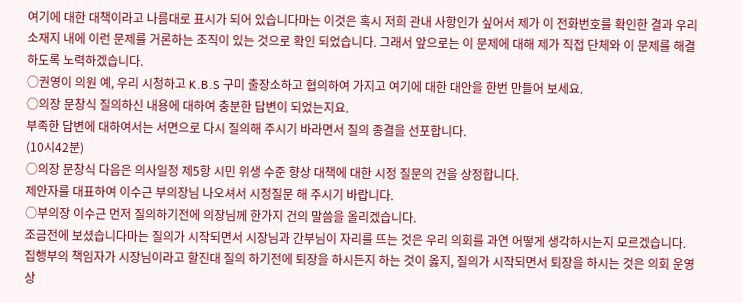여기에 대한 대책이라고 나름대로 표시가 되어 있습니다마는 이것은 혹시 저희 관내 사항인가 싶어서 제가 이 전화번호를 확인한 결과 우리 소재지 내에 이런 문제를 거론하는 조직이 있는 것으로 확인 되었습니다. 그래서 앞으로는 이 문제에 대해 제가 직접 단체와 이 문제를 해결하도록 노력하겠습니다.
○권영이 의원 예, 우리 시청하고 K.B.S 구미 출장소하고 협의하여 가지고 여기에 대한 대안을 한번 만들어 보세요.
○의장 문창식 질의하신 내용에 대하여 충분한 답변이 되었는지요.
부족한 답변에 대하여서는 서면으로 다시 질의해 주시기 바라면서 질의 종결을 선포합니다.
(10시42분)
○의장 문창식 다음은 의사일정 제5항 시민 위생 수준 향상 대책에 대한 시정 질문의 건을 상정합니다.
제안자를 대표하여 이수근 부의장님 나오셔서 시정질문 해 주시기 바랍니다.
○부의장 이수근 먼저 질의하기전에 의장님께 한가지 건의 말씀을 올리겠습니다.
조금전에 보셨습니다마는 질의가 시작되면서 시장님과 간부님이 자리를 뜨는 것은 우리 의회를 과연 어떻게 생각하시는지 모르겠습니다.
집행부의 책임자가 시장님이라고 할진대 질의 하기전에 퇴장을 하시든지 하는 것이 옳지, 질의가 시작되면서 퇴장을 하시는 것은 의회 운영상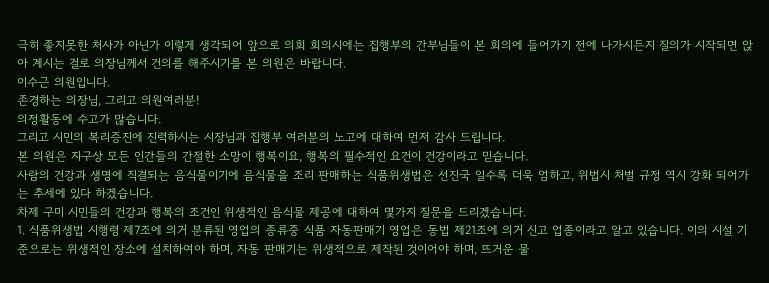극히 좋지못한 처사가 아닌가 이렇게 생각되어 앞으로 의회 회의시에는 집행부의 간부님들이 본 회의에 들어가기 전에 나가시든지 질의가 시작되면 앉아 계시는 걸로 의장님께서 건의를 해주시기를 본 의원은 바랍니다.
이수근 의원입니다.
존경하는 의장님, 그리고 의원여러분!
의정활동에 수고가 많습니다.
그리고 시민의 복리증진에 진력하시는 시장님과 집행부 여러분의 노고에 대하여 먼저 감사 드립니다.
본 의원은 지구상 모든 인간들의 간절한 소망이 행복이요, 행복의 필수적인 요건이 건강이라고 믿습니다.
사람의 건강과 생명에 직결되는 음식물이기에 음식물을 조리 판매하는 식품위생법은 선진국 일수록 더욱 엄하고, 위법시 처벌 규정 역시 강화 되어가는 추세에 있다 하겠습니다.
차제 구미 시민들의 건강과 행복의 조건인 위생적인 음식물 제공에 대하여 몇가지 질문을 드리겠습니다.
1. 식품위생법 시행령 제7조에 의거 분류된 영업의 종류중 식품 자동판매기 영업은 동법 제21조에 의거 신고 업종이라고 알고 있습니다. 이의 시설 기준으로는 위생적인 장소에 설치하여야 하며, 자동 판매기는 위생적으로 제작된 것이어야 하며, 뜨거운 물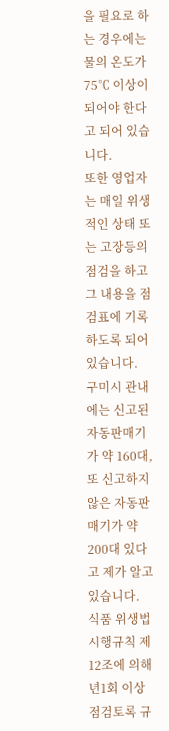을 필요로 하는 경우에는 물의 온도가 75℃ 이상이 되어야 한다고 되어 있습니다.
또한 영업자는 매일 위생적인 상태 또는 고장등의 점검을 하고 그 내용을 점검표에 기록하도록 되어 있습니다.
구미시 관내에는 신고된 자동판매기가 약 160대, 또 신고하지 않은 자동판매기가 약 200대 있다고 제가 알고 있습니다.
식품 위생법 시행규칙 제12조에 의해 년1회 이상 점검토록 규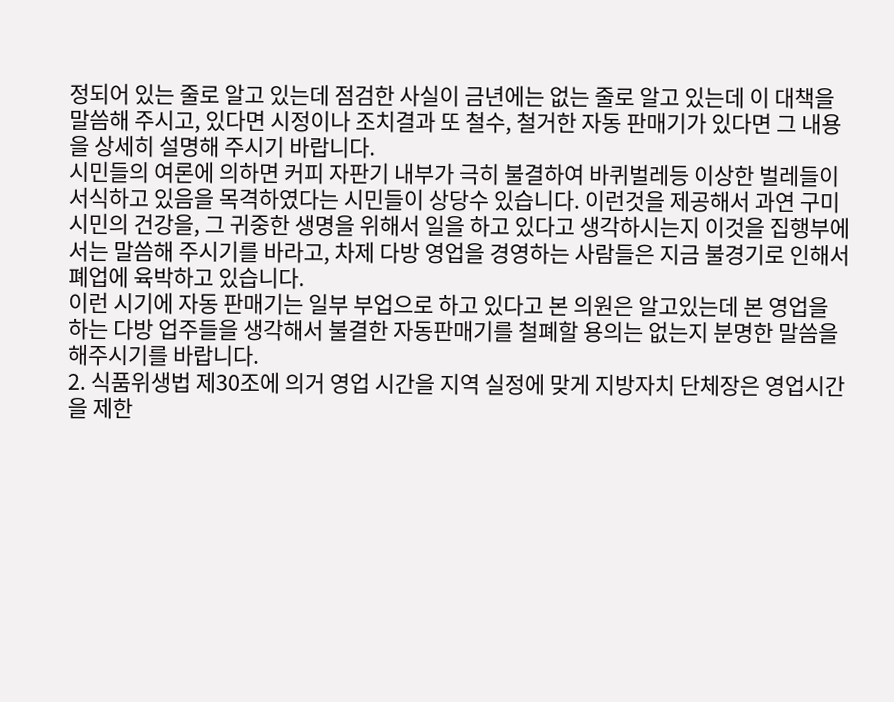정되어 있는 줄로 알고 있는데 점검한 사실이 금년에는 없는 줄로 알고 있는데 이 대책을 말씀해 주시고, 있다면 시정이나 조치결과 또 철수, 철거한 자동 판매기가 있다면 그 내용을 상세히 설명해 주시기 바랍니다.
시민들의 여론에 의하면 커피 자판기 내부가 극히 불결하여 바퀴벌레등 이상한 벌레들이 서식하고 있음을 목격하였다는 시민들이 상당수 있습니다. 이런것을 제공해서 과연 구미시민의 건강을, 그 귀중한 생명을 위해서 일을 하고 있다고 생각하시는지 이것을 집행부에서는 말씀해 주시기를 바라고, 차제 다방 영업을 경영하는 사람들은 지금 불경기로 인해서 폐업에 육박하고 있습니다.
이런 시기에 자동 판매기는 일부 부업으로 하고 있다고 본 의원은 알고있는데 본 영업을 하는 다방 업주들을 생각해서 불결한 자동판매기를 철폐할 용의는 없는지 분명한 말씀을 해주시기를 바랍니다.
2. 식품위생법 제30조에 의거 영업 시간을 지역 실정에 맞게 지방자치 단체장은 영업시간을 제한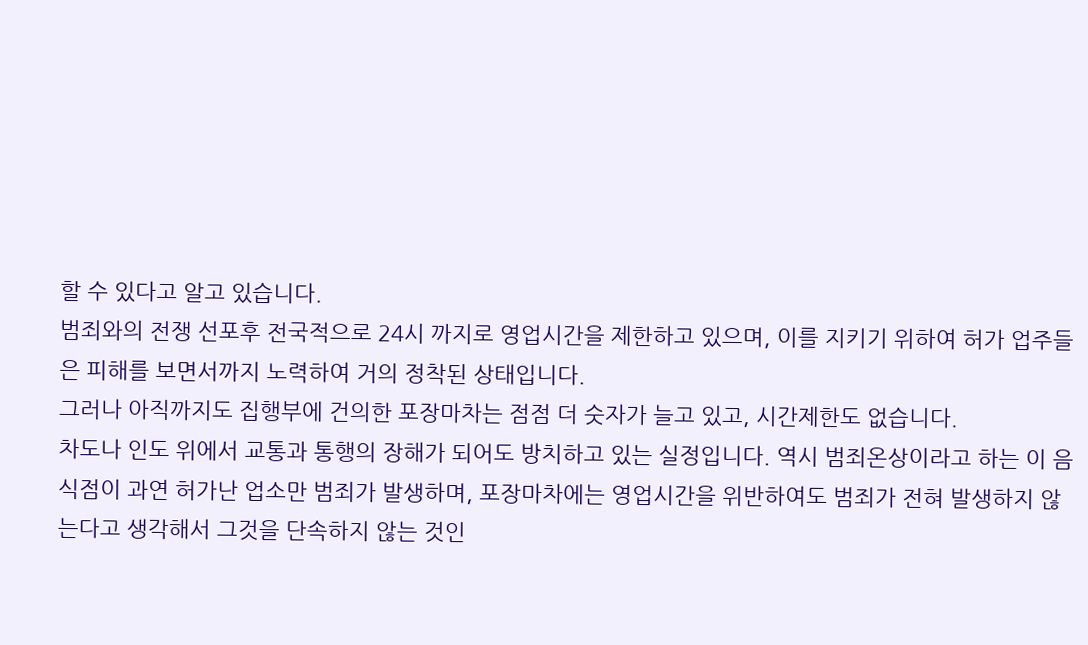할 수 있다고 알고 있습니다.
범죄와의 전쟁 선포후 전국적으로 24시 까지로 영업시간을 제한하고 있으며, 이를 지키기 위하여 허가 업주들은 피해를 보면서까지 노력하여 거의 정착된 상태입니다.
그러나 아직까지도 집행부에 건의한 포장마차는 점점 더 숫자가 늘고 있고, 시간제한도 없습니다.
차도나 인도 위에서 교통과 통행의 장해가 되어도 방치하고 있는 실정입니다. 역시 범죄온상이라고 하는 이 음식점이 과연 허가난 업소만 범죄가 발생하며, 포장마차에는 영업시간을 위반하여도 범죄가 전혀 발생하지 않는다고 생각해서 그것을 단속하지 않는 것인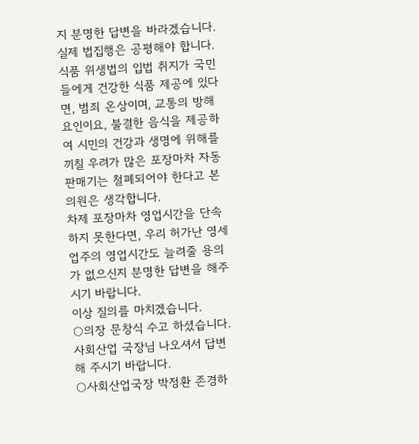지 분명한 답변을 바라겠습니다.
실제 법집행은 공평해야 합니다.
식품 위생법의 입법 취지가 국민들에게 건강한 식품 제공에 있다면, 범죄 온상이며, 교통의 방해요인이요, 불결한 음식을 제공하여 시민의 건강과 생명에 위해를 끼칠 우려가 많은 포장마차 자동판매기는 철폐되어야 한다고 본의원은 생각합니다.
차제 포장마차 영업시간을 단속하지 못한다면, 우리 허가난 영세업주의 영업시간도 늘려줄 용의가 없으신지 분명한 답변을 해주시기 바랍니다.
이상 질의를 마치겠습니다.
○의장 문창식 수고 하셨습니다.
사회산업 국장님 나오셔서 답변해 주시기 바랍니다.
○사회산업국장 박정환 존경하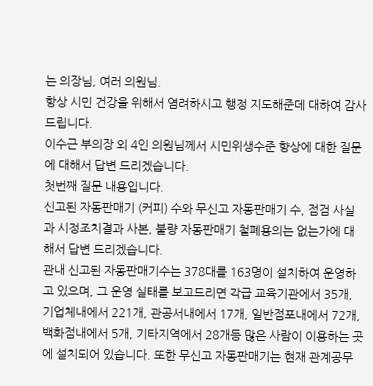는 의장님, 여러 의원님.
항상 시민 건강을 위해서 염려하시고 행정 지도해준데 대하여 감사 드립니다.
이수근 부의장 외 4인 의원님께서 시민위생수준 향상에 대한 질문에 대해서 답변 드리겠습니다.
첫번째 질문 내용입니다.
신고된 자동판매기 (커피) 수와 무신고 자동판매기 수, 점검 사실과 시정조치결과 사본, 불량 자동판매기 철폐용의는 없는가에 대해서 답변 드리겠습니다.
관내 신고된 자동판매기수는 378대를 163명이 설치하여 운영하고 있으며, 그 운영 실태를 보고드리면 각급 교육기관에서 35개, 기업체내에서 221개, 관공서내에서 17개, 일반점포내에서 72개, 백화점내에서 5개, 기타지역에서 28개등 많은 사람이 이용하는 곳에 설치되어 있습니다. 또한 무신고 자동판매기는 현재 관계공무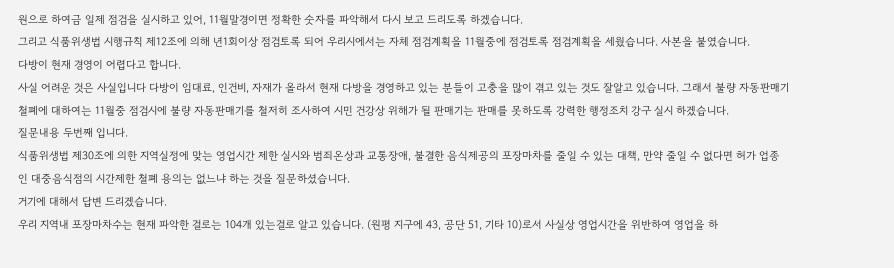원으로 하여금 일제 점검을 실시하고 있어, 11월말경이면 정확한 숫자를 파악해서 다시 보고 드리도록 하겠습니다.
그리고 식품위생법 시행규칙 제12조에 의해 년1회이상 점검토록 되어 우리시에서는 자체 점검계획을 11월중에 점검토록 점검계획을 세웠습니다. 사본을 붙였습니다.
다방이 현재 경영이 어렵다고 합니다.
사실 어려운 것은 사실입니다 다방이 임대료, 인건비, 자재가 올라서 현재 다방을 경영하고 있는 분들이 고충을 많이 겪고 있는 것도 잘알고 있습니다. 그래서 불량 자동판매기 철폐에 대하여는 11월중 점검시에 불량 자동판매기를 철저히 조사하여 시민 건강상 위해가 될 판매기는 판매를 못하도록 강력한 행정조치 강구 실시 하겠습니다.
질문내용 두번째 입니다.
식품위생법 제30조에 의한 지역실정에 맞는 영업시간 제한 실시와 범죄온상과 교통장애, 불결한 음식제공의 포장마차를 줄일 수 있는 대책, 만약 줄일 수 없다면 허가 업종인 대중음식점의 시간제한 철폐 용의는 없느냐 하는 것을 질문하셨습니다.
거기에 대해서 답변 드리겠습니다.
우리 지역내 포장마차수는 현재 파악한 걸로는 104개 있는걸로 알고 있습니다. (원평 지구에 43, 공단 51, 기타 10)로서 사실상 영업시간을 위반하여 영업을 하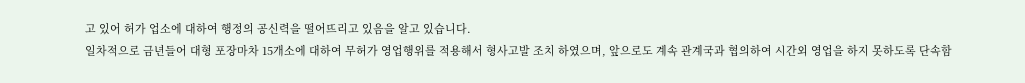고 있어 허가 업소에 대하여 행정의 공신력을 떨어뜨리고 있음을 알고 있습니다.
일차적으로 금년들어 대형 포장마차 15개소에 대하여 무허가 영업행위를 적용해서 형사고발 조치 하였으며, 앞으로도 계속 관계국과 협의하여 시간외 영업을 하지 못하도록 단속함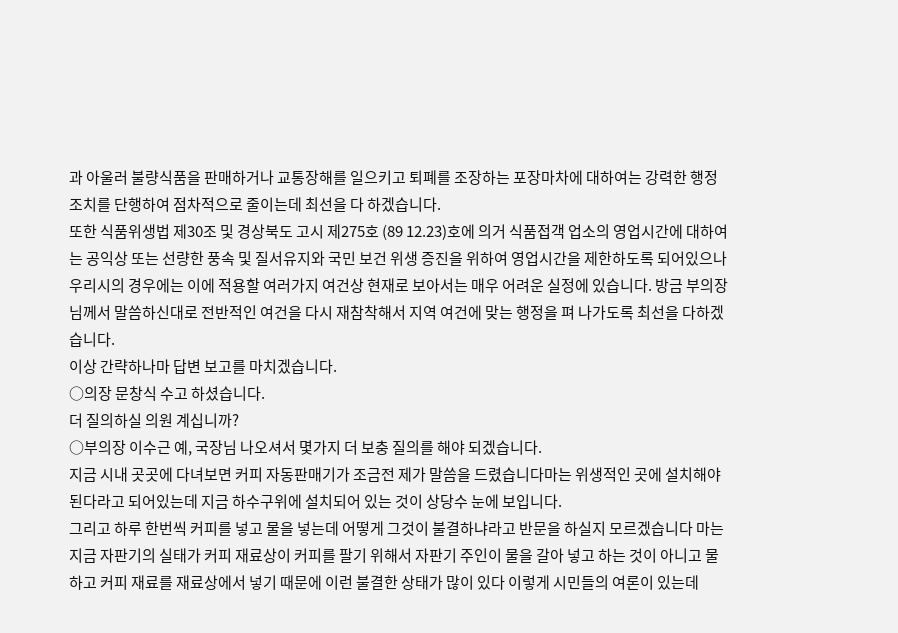과 아울러 불량식품을 판매하거나 교통장해를 일으키고 퇴폐를 조장하는 포장마차에 대하여는 강력한 행정조치를 단행하여 점차적으로 줄이는데 최선을 다 하겠습니다.
또한 식품위생법 제30조 및 경상북도 고시 제275호 (89 12.23)호에 의거 식품접객 업소의 영업시간에 대하여는 공익상 또는 선량한 풍속 및 질서유지와 국민 보건 위생 증진을 위하여 영업시간을 제한하도록 되어있으나 우리시의 경우에는 이에 적용할 여러가지 여건상 현재로 보아서는 매우 어려운 실정에 있습니다. 방금 부의장님께서 말씀하신대로 전반적인 여건을 다시 재참착해서 지역 여건에 맞는 행정을 펴 나가도록 최선을 다하겠습니다.
이상 간략하나마 답변 보고를 마치겠습니다.
○의장 문창식 수고 하셨습니다.
더 질의하실 의원 계십니까?
○부의장 이수근 예, 국장님 나오셔서 몇가지 더 보충 질의를 해야 되겠습니다.
지금 시내 곳곳에 다녀보면 커피 자동판매기가 조금전 제가 말씀을 드렸습니다마는 위생적인 곳에 설치해야 된다라고 되어있는데 지금 하수구위에 설치되어 있는 것이 상당수 눈에 보입니다.
그리고 하루 한번씩 커피를 넣고 물을 넣는데 어떻게 그것이 불결하냐라고 반문을 하실지 모르겠습니다 마는 지금 자판기의 실태가 커피 재료상이 커피를 팔기 위해서 자판기 주인이 물을 갈아 넣고 하는 것이 아니고 물하고 커피 재료를 재료상에서 넣기 때문에 이런 불결한 상태가 많이 있다 이렇게 시민들의 여론이 있는데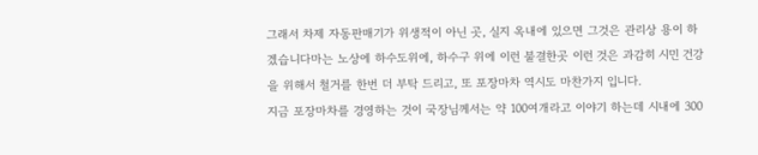그래서 차제 자동판매기가 위생적이 아닌 곳, 실지 옥내에 있으면 그것은 관리상 용이 하겠습니다마는 노상에 하수도위에, 하수구 위에 이런 불결한곳 이런 것은 과감히 시민 건강을 위해서 철거를 한번 더 부탁 드리고, 또 포장마차 역시도 마찬가지 입니다.
지금 포장마차를 경영하는 것이 국장님께서는 약 100여개라고 이야기 하는데 시내에 300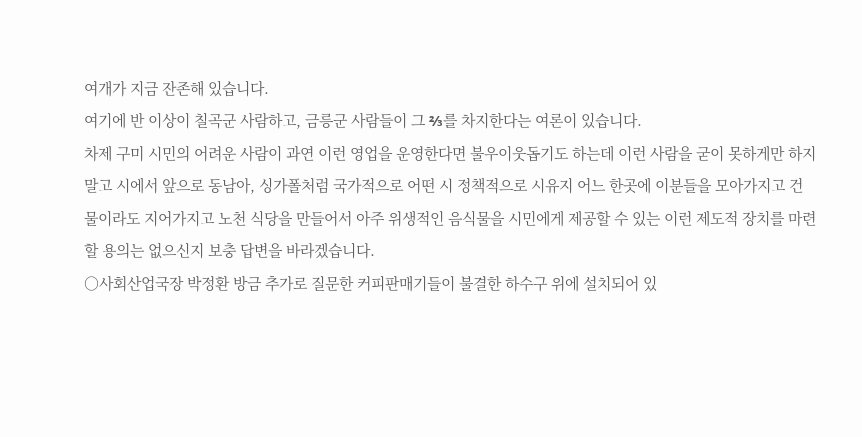여개가 지금 잔존해 있습니다.
여기에 반 이상이 칠곡군 사람하고, 금릉군 사람들이 그 ⅔를 차지한다는 여론이 있습니다.
차제 구미 시민의 어려운 사람이 과연 이런 영업을 운영한다면 불우이웃돕기도 하는데 이런 사람을 굳이 못하게만 하지말고 시에서 앞으로 동남아, 싱가폴처럼 국가적으로 어떤 시 정책적으로 시유지 어느 한곳에 이분들을 모아가지고 건물이라도 지어가지고 노천 식당을 만들어서 아주 위생적인 음식물을 시민에게 제공할 수 있는 이런 제도적 장치를 마련할 용의는 없으신지 보충 답변을 바라겠습니다.
○사회산업국장 박정환 방금 추가로 질문한 커피판매기들이 불결한 하수구 위에 설치되어 있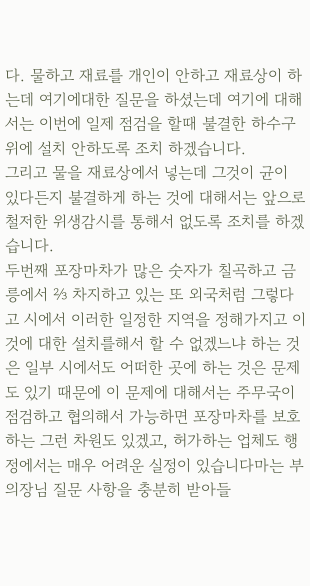다. 물하고 재료를 개인이 안하고 재료상이 하는데 여기에대한 질문을 하셨는데 여기에 대해서는 이번에 일제 점검을 할때 불결한 하수구 위에 설치 안하도록 조치 하겠습니다.
그리고 물을 재료상에서 넣는데 그것이 균이 있다든지 불결하게 하는 것에 대해서는 앞으로 철저한 위생감시를 통해서 없도록 조치를 하겠습니다.
두번째 포장마차가 많은 숫자가 칠곡하고 금릉에서 ⅔ 차지하고 있는 또 외국처럼 그렇다고 시에서 이러한 일정한 지역을 정해가지고 이것에 대한 설치를해서 할 수 없겠느냐 하는 것은 일부 시에서도 어떠한 곳에 하는 것은 문제도 있기 때문에 이 문제에 대해서는 주무국이 점검하고 협의해서 가능하면 포장마차를 보호하는 그런 차원도 있겠고, 허가하는 업체도 행정에서는 매우 어려운 실정이 있습니다마는 부의장님 질문 사항을 충분히 받아들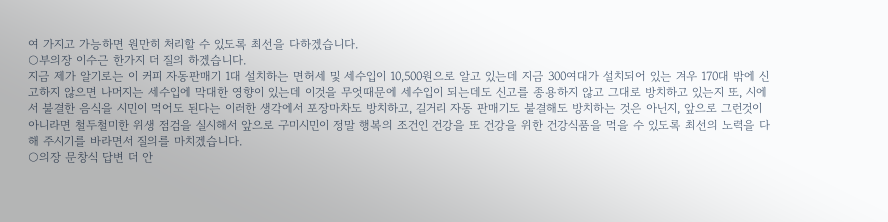여 가지고 가능하면 원만히 처리할 수 있도록 최선을 다하겠습니다.
○부의장 이수근 한가지 더 질의 하겠습니다.
지금 제가 알기로는 이 커피 자동판매기 1대 설치하는 면허세 및 세수입이 10,500원으로 알고 있는데 지금 300여대가 설치되어 있는 겨우 170대 밖에 신고하지 않으면 나머지는 세수입에 막대한 영향이 있는데 이것을 무엇때문에 세수입이 되는데도 신고를 종용하지 않고 그대로 방치하고 있는지 또, 시에서 불결한 음식을 시민이 먹어도 된다는 이러한 생각에서 포장마차도 방치하고, 길거리 자동 판매기도 불결해도 방치하는 것은 아닌지, 앞으로 그런것이 아니라면 철두철미한 위생 점검을 실시해서 앞으로 구미시민이 정말 행복의 조건인 건강을 또 건강을 위한 건강식품을 먹을 수 있도록 최선의 노력을 다해 주시기를 바라면서 질의를 마치겠습니다.
○의장 문창식 답변 더 안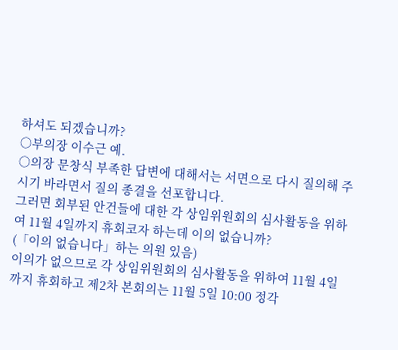하셔도 되겠습니까?
○부의장 이수근 예.
○의장 문창식 부족한 답변에 대해서는 서면으로 다시 질의해 주시기 바라면서 질의 종결을 선포합니다.
그러면 회부된 안건들에 대한 각 상임위원회의 심사활동을 위하여 11월 4일까지 휴회코자 하는데 이의 없습니까?
(「이의 없습니다」하는 의원 있음)
이의가 없으므로 각 상임위원회의 심사활동을 위하여 11월 4일까지 휴회하고 제2차 본회의는 11월 5일 10:00 정각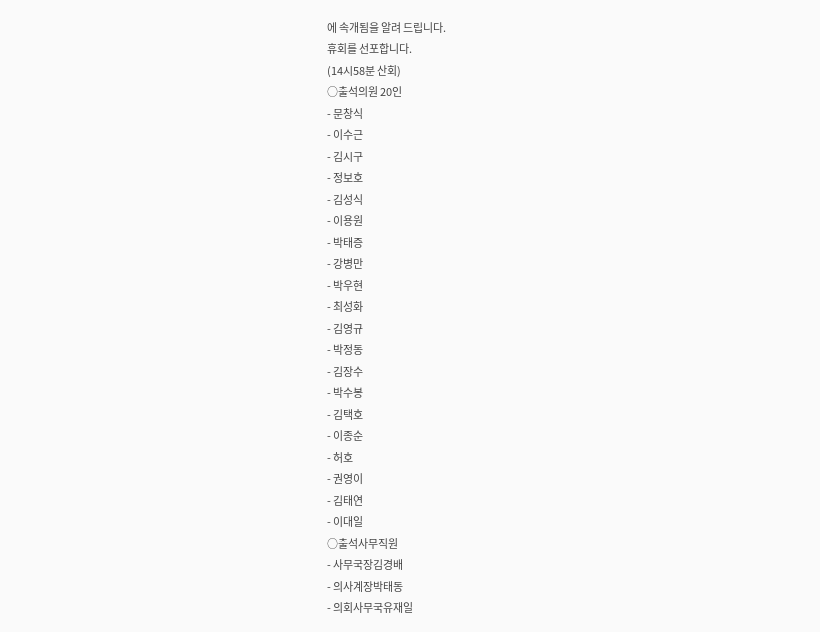에 속개됨을 알려 드립니다.
휴회를 선포합니다.
(14시58분 산회)
○출석의원 20인
- 문창식
- 이수근
- 김시구
- 정보호
- 김성식
- 이용원
- 박태증
- 강병만
- 박우현
- 최성화
- 김영규
- 박정동
- 김장수
- 박수봉
- 김택호
- 이종순
- 허호
- 권영이
- 김태연
- 이대일
○출석사무직원
- 사무국장김경배
- 의사계장박태동
- 의회사무국유재일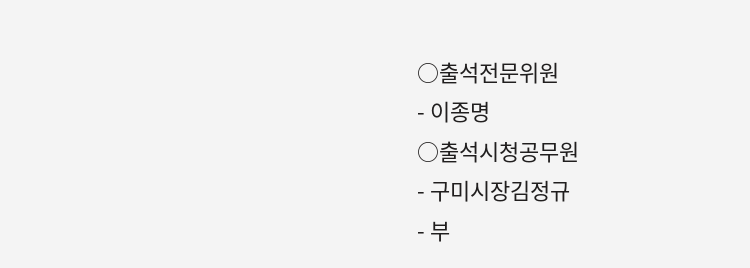○출석전문위원
- 이종명
○출석시청공무원
- 구미시장김정규
- 부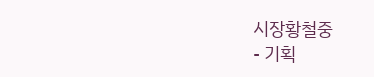시장황철중
- 기획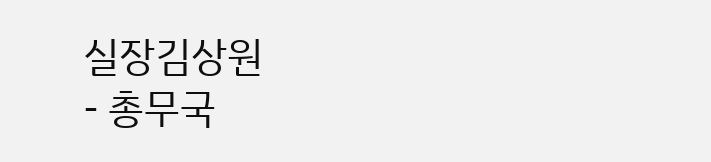실장김상원
- 총무국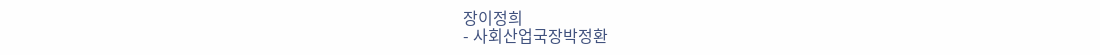장이정희
- 사회산업국장박정환